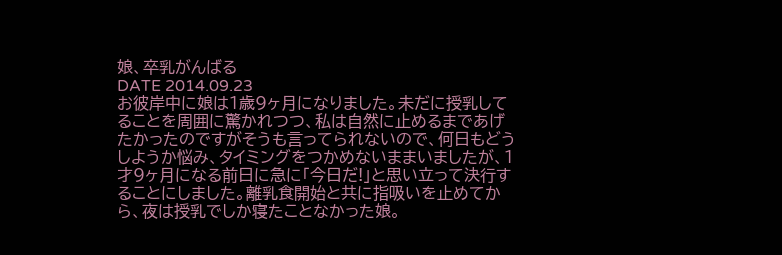娘、卒乳がんばる
DATE 2014.09.23
お彼岸中に娘は1歳9ヶ月になりました。未だに授乳してることを周囲に驚かれつつ、私は自然に止めるまであげたかったのですがそうも言ってられないので、何日もどうしようか悩み、タイミングをつかめないままいましたが、1才9ヶ月になる前日に急に「今日だ!」と思い立って決行することにしました。離乳食開始と共に指吸いを止めてから、夜は授乳でしか寝たことなかった娘。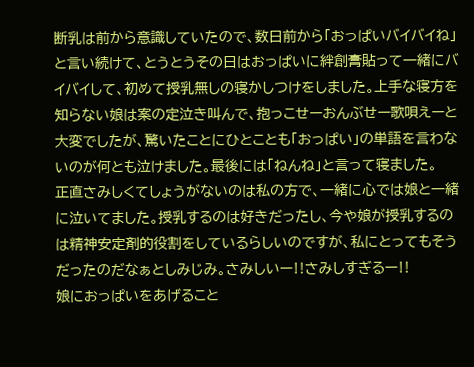断乳は前から意識していたので、数日前から「おっぱいバイバイね」と言い続けて、とうとうその日はおっぱいに絆創膏貼って一緒にバイバイして、初めて授乳無しの寝かしつけをしました。上手な寝方を知らない娘は案の定泣き叫んで、抱っこせーおんぶせー歌唄えーと大変でしたが、驚いたことにひとことも「おっぱい」の単語を言わないのが何とも泣けました。最後には「ねんね」と言って寝ました。
正直さみしくてしょうがないのは私の方で、一緒に心では娘と一緒に泣いてました。授乳するのは好きだったし、今や娘が授乳するのは精神安定剤的役割をしているらしいのですが、私にとってもそうだったのだなぁとしみじみ。さみしいー‼さみしすぎるー‼
娘におっぱいをあげること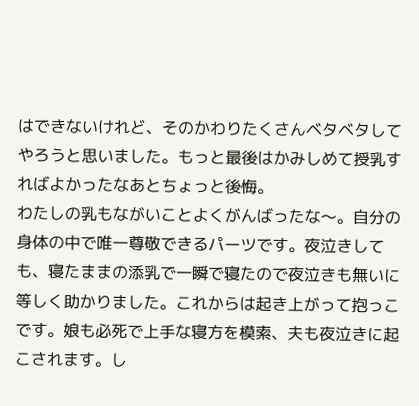はできないけれど、そのかわりたくさんベタベタしてやろうと思いました。もっと最後はかみしめて授乳すればよかったなあとちょっと後悔。
わたしの乳もながいことよくがんばったな〜。自分の身体の中で唯一尊敬できるパーツです。夜泣きしても、寝たままの添乳で一瞬で寝たので夜泣きも無いに等しく助かりました。これからは起き上がって抱っこです。娘も必死で上手な寝方を模索、夫も夜泣きに起こされます。し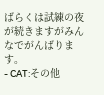ばらくは試練の夜が続きますがみんなでがんばります。
- CAT:その他